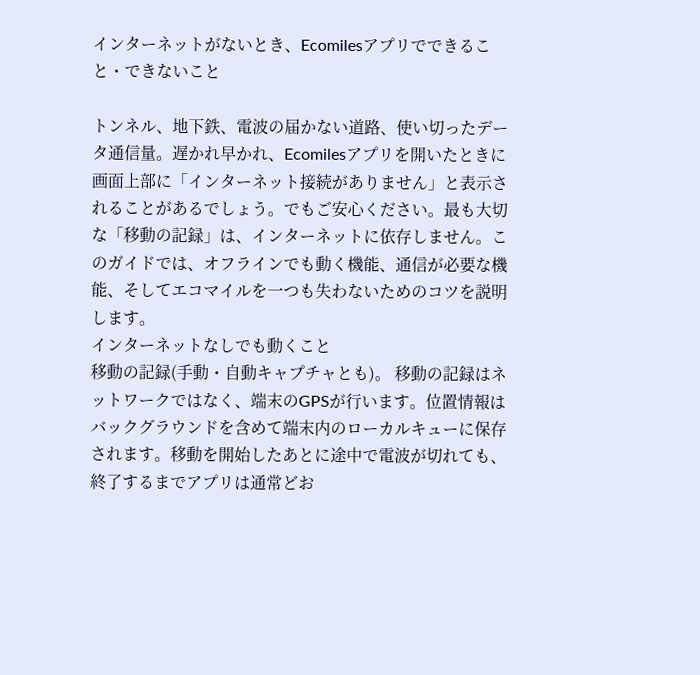インターネットがないとき、Ecomilesアプリでできること・できないこと

トンネル、地下鉄、電波の届かない道路、使い切ったデータ通信量。遅かれ早かれ、Ecomilesアプリを開いたときに画面上部に「インターネット接続がありません」と表示されることがあるでしょう。でもご安心ください。最も大切な「移動の記録」は、インターネットに依存しません。このガイドでは、オフラインでも動く機能、通信が必要な機能、そしてエコマイルを一つも失わないためのコツを説明します。
インターネットなしでも動くこと
移動の記録(手動・自動キャプチャとも)。 移動の記録はネットワークではなく、端末のGPSが行います。位置情報はバックグラウンドを含めて端末内のローカルキューに保存されます。移動を開始したあとに途中で電波が切れても、終了するまでアプリは通常どお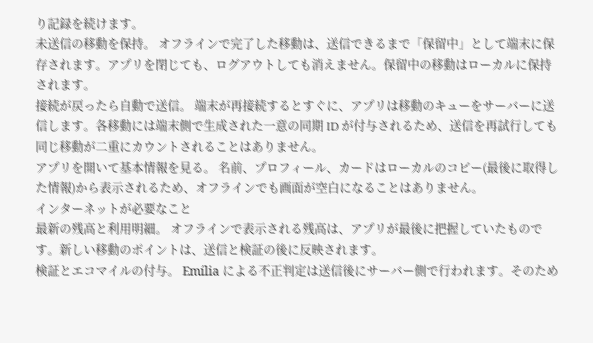り記録を続けます。
未送信の移動を保持。 オフラインで完了した移動は、送信できるまで「保留中」として端末に保存されます。アプリを閉じても、ログアウトしても消えません。保留中の移動はローカルに保持されます。
接続が戻ったら自動で送信。 端末が再接続するとすぐに、アプリは移動のキューをサーバーに送信します。各移動には端末側で生成された一意の同期 ID が付与されるため、送信を再試行しても同じ移動が二重にカウントされることはありません。
アプリを開いて基本情報を見る。 名前、プロフィール、カードはローカルのコピー(最後に取得した情報)から表示されるため、オフラインでも画面が空白になることはありません。
インターネットが必要なこと
最新の残高と利用明細。 オフラインで表示される残高は、アプリが最後に把握していたものです。新しい移動のポイントは、送信と検証の後に反映されます。
検証とエコマイルの付与。 Emília による不正判定は送信後にサーバー側で行われます。そのため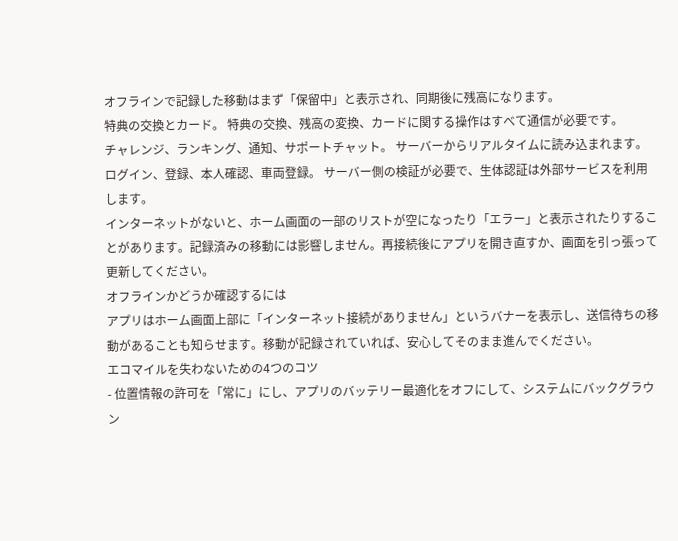オフラインで記録した移動はまず「保留中」と表示され、同期後に残高になります。
特典の交換とカード。 特典の交換、残高の変換、カードに関する操作はすべて通信が必要です。
チャレンジ、ランキング、通知、サポートチャット。 サーバーからリアルタイムに読み込まれます。
ログイン、登録、本人確認、車両登録。 サーバー側の検証が必要で、生体認証は外部サービスを利用します。
インターネットがないと、ホーム画面の一部のリストが空になったり「エラー」と表示されたりすることがあります。記録済みの移動には影響しません。再接続後にアプリを開き直すか、画面を引っ張って更新してください。
オフラインかどうか確認するには
アプリはホーム画面上部に「インターネット接続がありません」というバナーを表示し、送信待ちの移動があることも知らせます。移動が記録されていれば、安心してそのまま進んでください。
エコマイルを失わないための4つのコツ
- 位置情報の許可を「常に」にし、アプリのバッテリー最適化をオフにして、システムにバックグラウン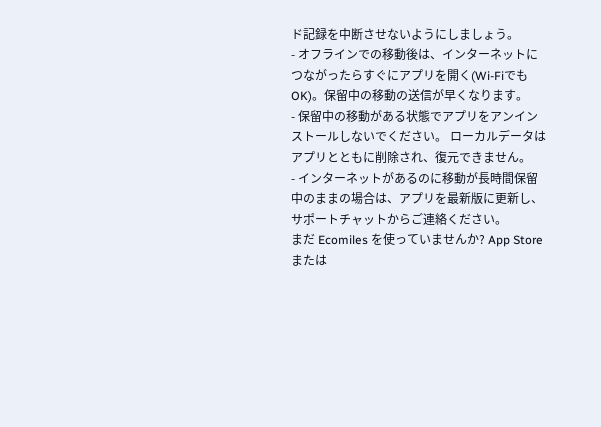ド記録を中断させないようにしましょう。
- オフラインでの移動後は、インターネットにつながったらすぐにアプリを開く(Wi-FiでもOK)。保留中の移動の送信が早くなります。
- 保留中の移動がある状態でアプリをアンインストールしないでください。 ローカルデータはアプリとともに削除され、復元できません。
- インターネットがあるのに移動が長時間保留中のままの場合は、アプリを最新版に更新し、サポートチャットからご連絡ください。
まだ Ecomiles を使っていませんか? App Store または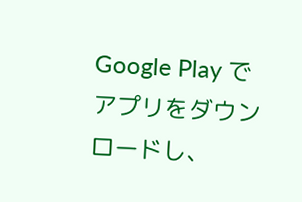Google Play でアプリをダウンロードし、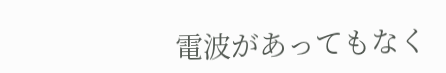電波があってもなく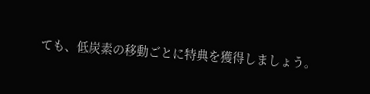ても、低炭素の移動ごとに特典を獲得しましょう。